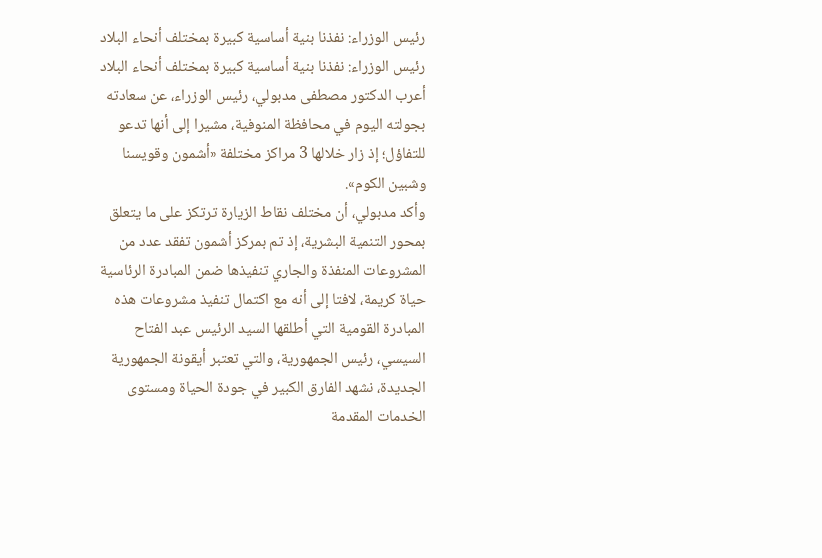رئيس الوزراء: نفذنا بنية أساسية كبيرة بمختلف أنحاء البلاد
رئيس الوزراء: نفذنا بنية أساسية كبيرة بمختلف أنحاء البلاد
أعرب الدكتور مصطفى مدبولي، رئيس الوزراء، عن سعادته بجولته اليوم في محافظة المنوفية، مشيرا إلى أنها تدعو للتفاؤل؛ إذ زار خلالها 3 مراكز مختلفة «أشمون وقويسنا وشبين الكوم».
وأكد مدبولي، أن مختلف نقاط الزيارة ترتكز على ما يتعلق بمحور التنمية البشرية، إذ تم بمركز أشمون تفقد عدد من المشروعات المنفذة والجاري تنفيذها ضمن المبادرة الرئاسية حياة كريمة، لافتا إلى أنه مع اكتمال تنفيذ مشروعات هذه المبادرة القومية التي أطلقها السيد الرئيس عبد الفتاح السيسي، رئيس الجمهورية، والتي تعتبر أيقونة الجمهورية الجديدة، نشهد الفارق الكبير في جودة الحياة ومستوى الخدمات المقدمة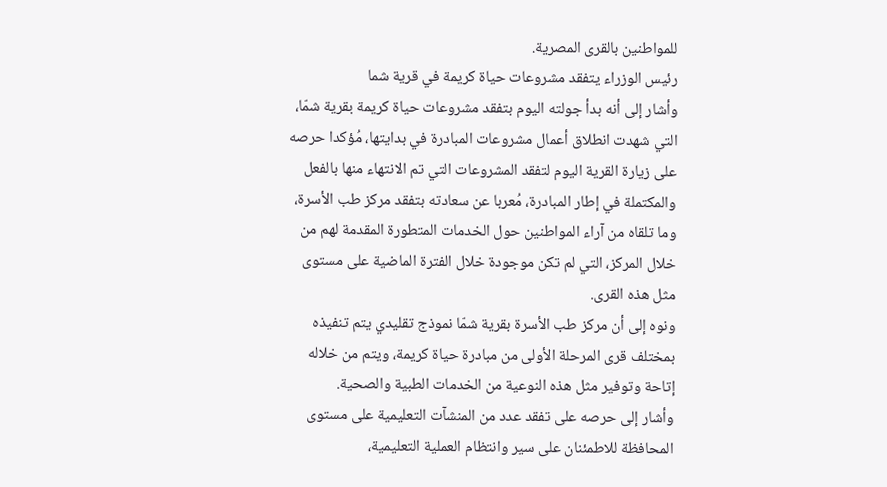للمواطنين بالقرى المصرية.
رئيس الوزراء يتفقد مشروعات حياة كريمة في قرية شما
وأشار إلى أنه بدأ جولته اليوم بتفقد مشروعات حياة كريمة بقرية شمّا، التي شهدت انطلاق أعمال مشروعات المبادرة في بدايتها، مُؤكدا حرصه على زيارة القرية اليوم لتفقد المشروعات التي تم الانتهاء منها بالفعل والمكتملة في إطار المبادرة، مُعربا عن سعادته بتفقد مركز طب الأسرة، وما تلقاه من آراء المواطنين حول الخدمات المتطورة المقدمة لهم من خلال المركز، التي لم تكن موجودة خلال الفترة الماضية على مستوى مثل هذه القرى.
ونوه إلى أن مركز طب الأسرة بقرية شمّا نموذج تقليدي يتم تنفيذه بمختلف قرى المرحلة الأولى من مبادرة حياة كريمة، ويتم من خلاله إتاحة وتوفير مثل هذه النوعية من الخدمات الطبية والصحية.
وأشار إلى حرصه على تفقد عدد من المنشآت التعليمية على مستوى المحافظة للاطمئنان على سير وانتظام العملية التعليمية،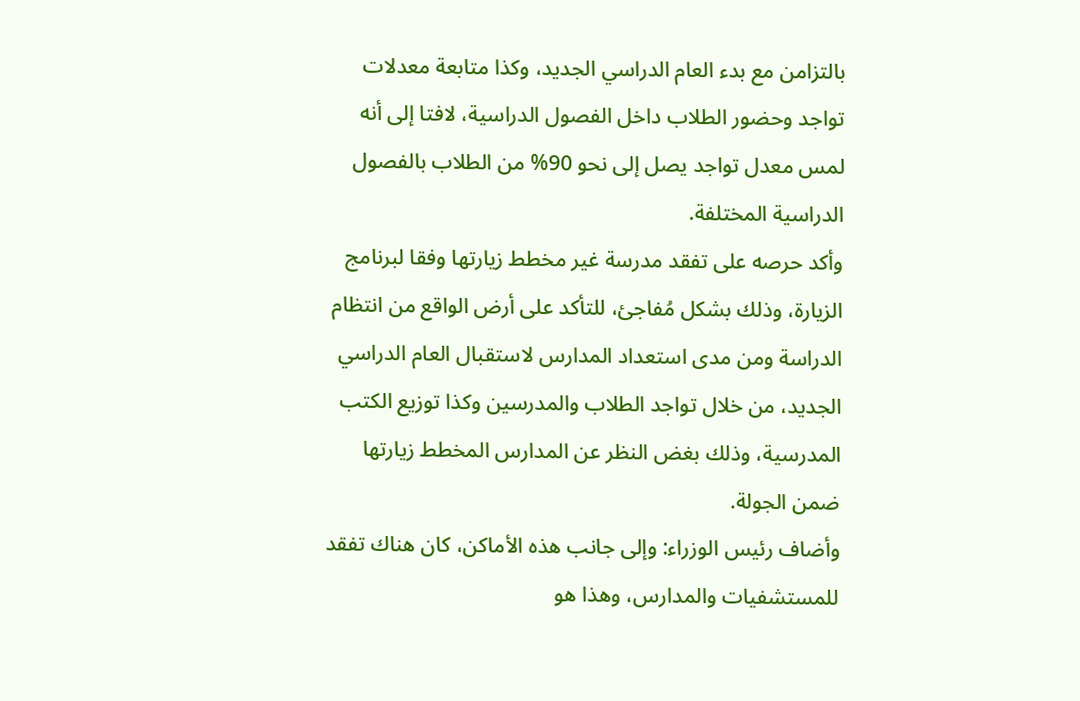بالتزامن مع بدء العام الدراسي الجديد، وكذا متابعة معدلات تواجد وحضور الطلاب داخل الفصول الدراسية، لافتا إلى أنه لمس معدل تواجد يصل إلى نحو 90% من الطلاب بالفصول الدراسية المختلفة.
وأكد حرصه على تفقد مدرسة غير مخطط زيارتها وفقا لبرنامج الزيارة، وذلك بشكل مُفاجئ، للتأكد على أرض الواقع من انتظام الدراسة ومن مدى استعداد المدارس لاستقبال العام الدراسي الجديد، من خلال تواجد الطلاب والمدرسين وكذا توزيع الكتب المدرسية، وذلك بغض النظر عن المدارس المخطط زيارتها ضمن الجولة.
وأضاف رئيس الوزراء: وإلى جانب هذه الأماكن، كان هناك تفقد للمستشفيات والمدارس، وهذا هو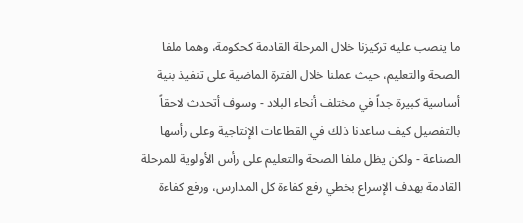ما ينصب عليه تركيزنا خلال المرحلة القادمة كحكومة، وهما ملفا الصحة والتعليم، حيث عملنا خلال الفترة الماضية على تنفيذ بنية أساسية كبيرة جداً في مختلف أنحاء البلاد - وسوف أتحدث لاحقاً بالتفصيل كيف ساعدنا ذلك في القطاعات الإنتاجية وعلى رأسها الصناعة - ولكن يظل ملفا الصحة والتعليم على رأس الأولوية للمرحلة القادمة بهدف الإسراع بخطي رفع كفاءة كل المدارس، ورفع كفاءة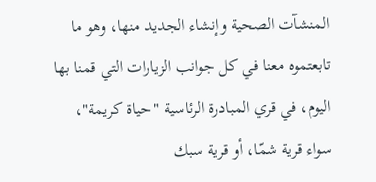المنشآت الصحية وإنشاء الجديد منها، وهو ما تابعتموه معنا في كل جوانب الزيارات التي قمنا بها اليوم، في قري المبادرة الرئاسية "حياة كريمة"، سواء قرية شمّا، أو قرية سبك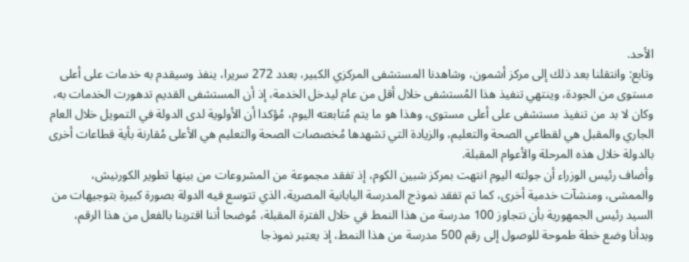الأحد.
وتابع: وانتقلنا بعد ذلك إلى مركز أشمون، وشاهدنا المستشفى المركزي الكبير، بعدد 272 سريرا، ينفذ وسيقدم به خدمات على أعلى مستوى من الجودة، وينتهي تنفيذ هذا المُستشفى خلال أقل من عام ليدخل الخدمة، إذ أن المستشفى القديم تدهورت الخدمات به، وكان لا بد من تنفيذ مستشفى على أعلى مستوى، وهذا هو ما يتم مُتابعته اليوم، مُؤكدا أن الأولوية لدى الدولة في التمويل خلال العام الجاري والمقبل هي لقطاعي الصحة والتعليم، والزيادة التي تشهدها مُخصصات الصحة والتعليم هي الأعلى مُقارنة بأية قطاعات أخرى بالدولة خلال هذه المرحلة والأعوام المقبلة.
وأضاف رئيس الوزراء أن جولته اليوم انتهت بمركز شبين الكوم، إذ تفقد مجموعة من المشروعات من بينها تطوير الكورنيش، والممشى، ومنشآت خدمية أخرى، كما تم تفقد نموذج المدرسة اليابانية المصرية، الذي تتوسع فيه الدولة بصورة كبيرة بتوجيهات من السيد رئيس الجمهورية بأن نتجاوز 100 مدرسة من هذا النمط في خلال الفترة المقبلة، مُوضحا أننا اقتربنا بالفعل من هذا الرقم، وبدأنا وضع خطة طموحة للوصول إلى رقم 500 مدرسة من هذا النمط، إذ يعتبر نموذجا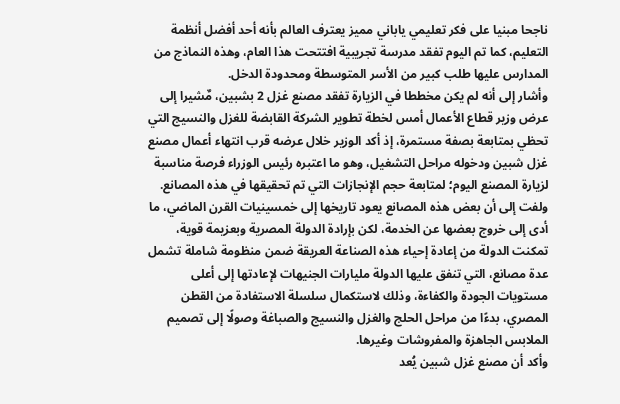ناجحا مبنيا على فكر تعليمي ياباني مميز يعترف العالم بأنه أحد أفضل أنظمة التعليم، كما تم اليوم تفقد مدرسة تجريبية افتتحت هذا العام، وهذه النماذج من المدارس عليها طلب كبير من الأسر المتوسطة ومحدودة الدخل.
وأشار إلى أنه لم يكن مخططا في الزيارة تفقد مصنع غزل 2 بشبين، مٌشيرا إلى عرض وزير قطاع الأعمال أمس لخطة تطوير الشركة القابضة للغزل والنسيج التي تحظي بمتابعة بصفة مستمرة، إذ أكد الوزير خلال عرضه قرب انتهاء أعمال مصنع غزل شبين ودخوله مراحل التشغيل، وهو ما اعتبره رئيس الوزراء فرصة مناسبة لزيارة المصنع اليوم؛ لمتابعة حجم الإنجازات التي تم تحقيقها في هذه المصانع.
ولفت إلى أن بعض هذه المصانع يعود تاريخها إلى خمسينيات القرن الماضي، ما أدى إلى خروج بعضها عن الخدمة، لكن بإرادة الدولة المصرية وبعزيمة قوية، تمكنت الدولة من إعادة إحياء هذه الصناعة العريقة ضمن منظومة شاملة تشمل عدة مصانع، التي تنفق عليها الدولة مليارات الجنيهات لإعادتها إلى أعلى مستويات الجودة والكفاءة، وذلك لاستكمال سلسلة الاستفادة من القطن المصري، بدءًا من مراحل الحلج والغزل والنسيج والصباغة وصولًا إلى تصميم الملابس الجاهزة والمفروشات وغيرها.
وأكد أن مصنع غزل شبين يُعد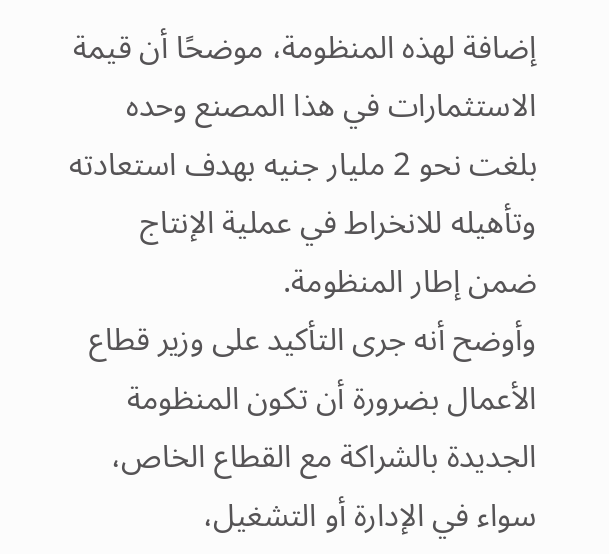إضافة لهذه المنظومة، موضحًا أن قيمة الاستثمارات في هذا المصنع وحده بلغت نحو 2 مليار جنيه بهدف استعادته وتأهيله للانخراط في عملية الإنتاج ضمن إطار المنظومة.
وأوضح أنه جرى التأكيد على وزير قطاع الأعمال بضرورة أن تكون المنظومة الجديدة بالشراكة مع القطاع الخاص، سواء في الإدارة أو التشغيل،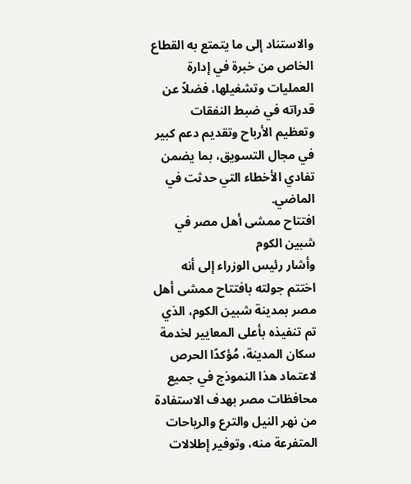والاستناد إلى ما يتمتع به القطاع الخاص من خبرة في إدارة العمليات وتشغيلها، فضلاً عن قدراته في ضبط النفقات وتعظيم الأرباح وتقديم دعم كبير في مجال التسويق، بما يضمن تفادي الأخطاء التي حدثت في الماضي.
افتتاح ممشى أهل مصر في شبين الكوم
وأشار رئيس الوزراء إلى أنه اختتم جولته بافتتاح ممشى أهل مصر بمدينة شبين الكوم، الذي تم تنفيذه بأعلى المعايير لخدمة سكان المدينة، مُؤكدًا الحرص لاعتماد هذا النموذج في جميع محافظات مصر بهدف الاستفادة من نهر النيل والترع والرياحات المتفرعة منه، وتوفير إطلالات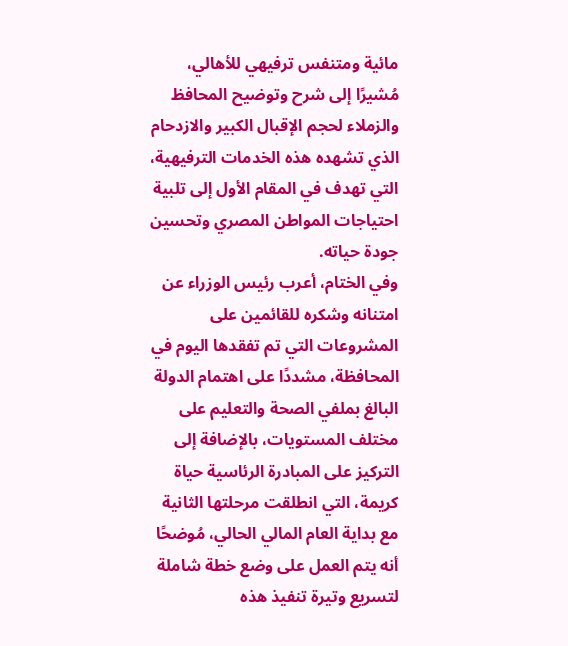مائية ومتنفس ترفيهي للأهالي، مُشيرًا إلى شرح وتوضيح المحافظ والزملاء لحجم الإقبال الكبير والازدحام الذي تشهده هذه الخدمات الترفيهية، التي تهدف في المقام الأول إلى تلبية احتياجات المواطن المصري وتحسين جودة حياته.
وفي الختام، أعرب رئيس الوزراء عن امتنانه وشكره للقائمين على المشروعات التي تم تفقدها اليوم في المحافظة، مشددًا على اهتمام الدولة البالغ بملفي الصحة والتعليم على مختلف المستويات، بالإضافة إلى التركيز على المبادرة الرئاسية حياة كريمة، التي انطلقت مرحلتها الثانية مع بداية العام المالي الحالي، مُوضحًا أنه يتم العمل على وضع خطة شاملة لتسريع وتيرة تنفيذ هذه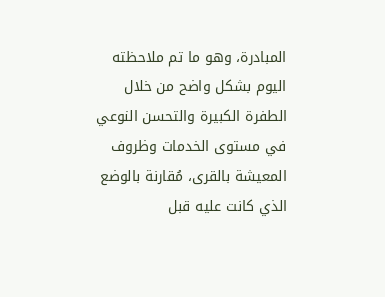المبادرة، وهو ما تم ملاحظته اليوم بشكل واضح من خلال الطفرة الكبيرة والتحسن النوعي في مستوى الخدمات وظروف المعيشة بالقرى، مُقارنة بالوضع الذي كانت عليه قبل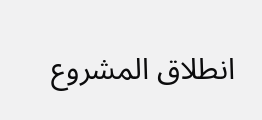انطلاق المشروع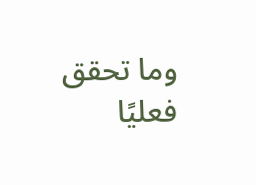وما تحقق فعليًا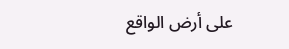على أرض الواقع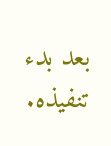بعد بدء تنفيذه.